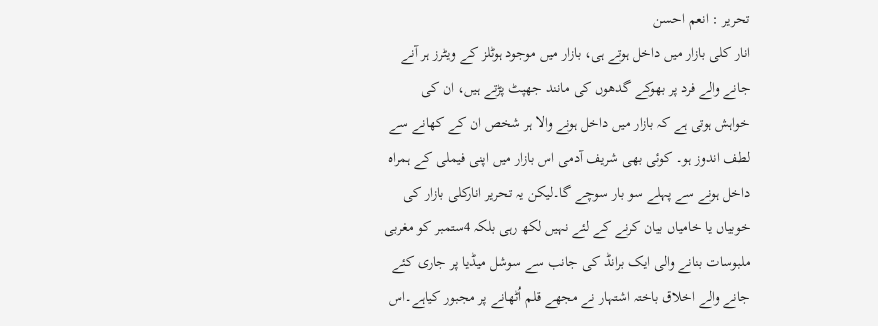تحریر : انعم احسن
انار کلی بازار میں داخل ہوتے ہی، بازار میں موجود ہوٹلز کے ویٹرز ہر آنے جانے والے فرد پر بھوکے گدھوں کی مانند جھپٹ پڑتے ہیں، ان کی خواہش ہوتی ہے کہ بازار میں داخل ہونے والا ہر شخص ان کے کھانے سے لطف اندوز ہو۔ کوئی بھی شریف آدمی اس بازار میں اپنی فیملی کے ہمراہ داخل ہونے سے پہلے سو بار سوچے گا۔لیکن یہ تحریر انارکلی بازار کی خوبیاں یا خامیاں بیان کرنے کے لئے نہیں لکھ رہی بلکہ 4ستمبر کو مغربی ملبوسات بنانے والی ایک برانڈ کی جانب سے سوشل میڈیا پر جاری کئے جانے والے اخلاق باختہ اشتہار نے مجھے قلم اُٹھانے پر مجبور کیاہے۔اس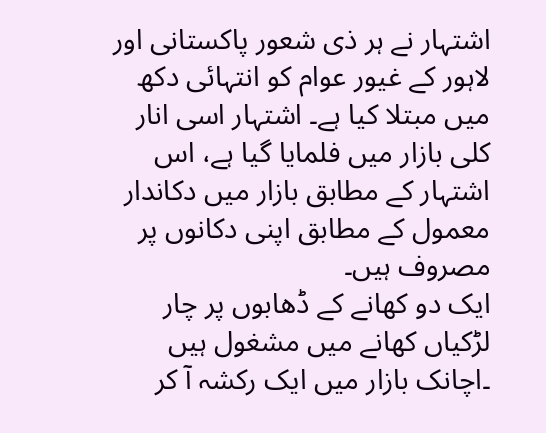اشتہار نے ہر ذی شعور پاکستانی اور لاہور کے غیور عوام کو انتہائی دکھ میں مبتلا کیا ہے۔ اشتہار اسی انار کلی بازار میں فلمایا گیا ہے، اس اشتہار کے مطابق بازار میں دکاندار معمول کے مطابق اپنی دکانوں پر مصروف ہیں۔
ایک دو کھانے کے ڈھابوں پر چار لڑکیاں کھانے میں مشغول ہیں ۔اچانک بازار میں ایک رکشہ آ کر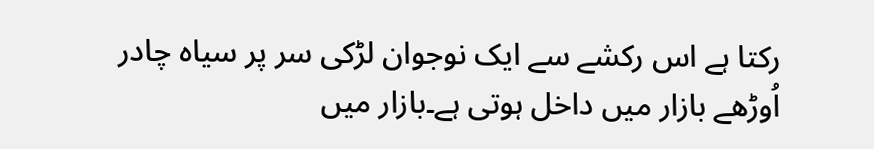رکتا ہے اس رکشے سے ایک نوجوان لڑکی سر پر سیاہ چادر اُوڑھے بازار میں داخل ہوتی ہے۔بازار میں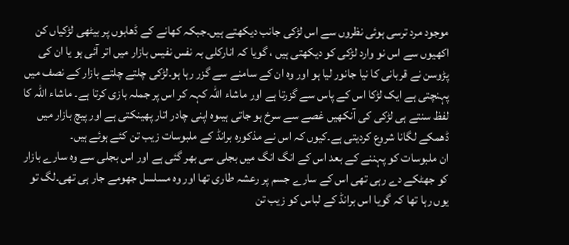موجود مرد ترسی ہوئی نظروں سے اس لڑکی جانب دیکھتے ہیں۔جبکہ کھانے کے ڈھابوں پر بیٹھی لڑکیاں کن اکھیوں سے اس نو وارد لڑکی کو دیکھتی ہیں ، گویا کہ انارکلی بہ نفس نفیس بازار میں اتر آئی ہو یا ان کی پڑوسن نے قربانی کا نیا جانور لیا ہو اور وہ ان کے سامنے سے گزر رہا ہو۔لڑکی چلتے چلتے بازار کے نصف میں پہنچتی ہے ایک لڑکا اس کے پاس سے گزرتا ہے اور ماشاء اللہ کہہ کر اس پر جملہ بازی کرتا ہے۔ ماشاء اللہ کا لفظ سنتے ہی لڑکی کی آنکھیں غصے سے سرخ ہو جاتی ہیںوہ اپنی چادر اتار پھینکتی ہے اور پیچ بازار میں ڈھمکے لگانا شروع کردیتی ہے۔کیوں کہ اس نے مذکورہ برانڈ کے ملبوسات زیب تن کئے ہوئے ہیں۔
ان ملبوسات کو پہننے کے بعد اس کے انگ انگ میں بجلی سی بھر گئی ہے اور اس بجلی سے وہ سارے بازار کو جھٹکے دے رہی تھی اس کے سارے جسم پر رعشہ طاری تھا اور وہ مسلسل جھومے جار ہی تھی۔لگ تو یوں رہا تھا کہ گویا اس برانڈ کے لباس کو زیب تن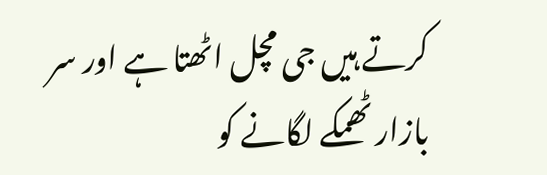کرتے ہیں جی مچل اٹھتا ہے اور سر بازار ٹھمکے لگانے کو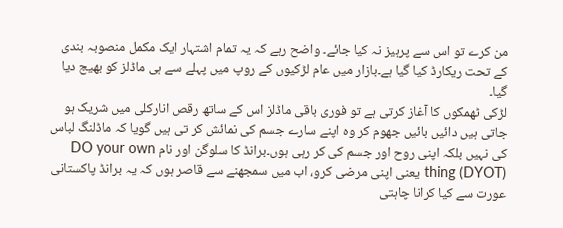من کرے تو اس سے پرہیز نہ کیا جائے۔ واضح رہے کہ یہ تمام اشتہار ایک مکمل منصوبہ بندی کے تحت ریکارڈ کیا گیا ہے۔بازار میں عام لڑکیوں کے روپ میں پہلے سے ہی ماڈلز کو بھیج دیا گیا۔
لڑکی ٹھمکوں کا آغاز کرتی ہے تو فوری باقی ماڈلز اس کے ساتھ رقص انارکلی میں شریک ہو جاتی ہیں دائیں بائیں جھوم کر وہ اپنے سارے جسم کی نمائش کر تی ہیں گویا کہ ماڈلنگ لباس کی نہیں بلکہ اپنی روح اور جسم کی کر رہی ہوں۔برانڈ کا سلوگن اور نام DO your own thing (DYOT) یعنی اپنی مرضی کرو، اب میں سمجھنے سے قاصر ہوں کہ یہ برانڈ پاکستانی عورت سے کیا کرانا چاہتی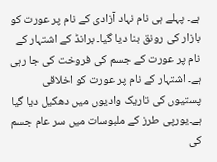ہے۔ پہلے ہی نام نہاد آزادی کے نام پر عورت کو بازار کی رونق بنا دیا گیا۔ برانڈ کے اشتہار کے نام پر عورت کے جسم کی فروخت کی جا رہی ہے۔ اشتہار کے نام پر عورت کو اخلاقی پستیوں کی تاریک وادیوں میں دھکیل دیا گیا ہے۔یورپی طرز کے ملبوسات میں سر عام جسم کی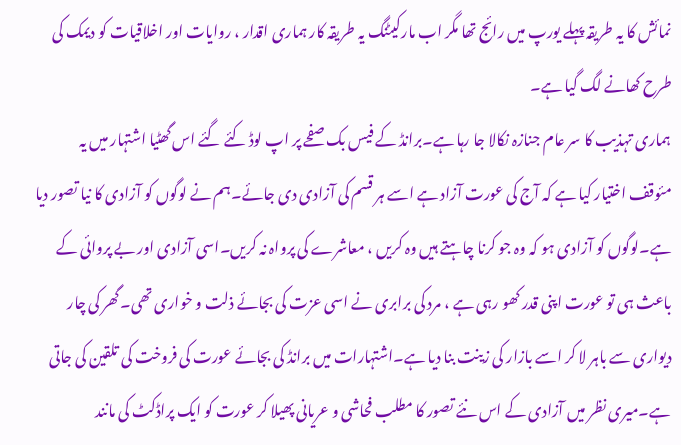نمائش کا یہ طریقہ پہلے یورپ میں رائج تھا مگر اب مارکیٹنگ یہ طریقہ کار ہماری اقدار ، روایات اور اخلاقیات کو دیمک کی طرح کھانے لگ گیا ہے۔
ہماری تہذیب کا سر عام جنازہ نکالا جا رہا ہے۔برانڈ کے فیس بک صفحے پر اپ لوڈ کئے گئے اس گھٹیا اشتہار میں یہ مئوقف اختیار کیا ہے کہ آج کی عورت آزاد ہے اسے ہر قسم کی آزادی دی جائے۔ہم نے لوگوں کو آزادی کا نیا تصور دیا ہے۔لوگوں کو آزادی ہو کہ وہ جو کرنا چاہتے ہیں وہ کریں ، معاشرے کی پرواہ نہ کریں۔اسی آزادی اور بے پروائی کے باعث ہی تو عورت اپنی قدر کھو رہی ہے ، مرد کی برابری نے اسی عزت کی بجائے ذلت و خواری تھی۔گھر کی چار دیواری سے باہر لا کر اسے بازار کی زینت بنا دیا ہے۔اشتہارات میں برانڈ کی بجائے عورت کی فروخت کی تلقین کی جاتی ہے۔میری نظر میں آزادی کے اس نئے تصور کا مطلب فحاشی و عریانی پھیلا کر عورت کو ایک پراڈکٹ کی مانند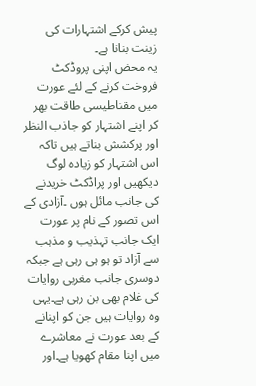پیش کرکے اشتہارات کی زینت بنانا ہے۔
یہ محض اپنی پروڈکٹ فروخت کرنے کے لئے عورت میں مقناطیسی طاقت بھر کر اپنے اشتہار کو جاذب النظر اور پرکشش بناتے ہیں تاکہ اس اشتہار کو زیادہ لوگ دیکھیں اور پراڈکٹ خریدنے کی جانب مائل ہوں ۔آزادی کے اس تصور کے نام پر عورت ایک جانب تہذیب و مذہب سے آزاد تو ہو ہی رہی ہے جبکہ دوسری جانب مغربی روایات کی غلام بھی بن رہی ہے۔یہی وہ روایات ہیں جن کو اپنانے کے بعد عورت نے معاشرے میں اپنا مقام کھویا ہے۔اور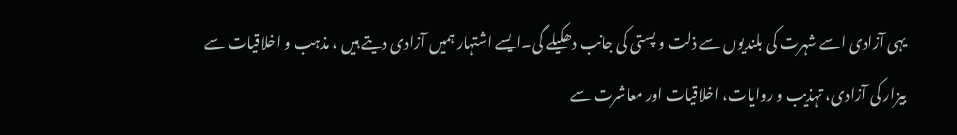یہی آزادی اسے شہرت کی بلندیوں سے ذلت و پستی کی جانب دھکیلے گی۔ایسے اشتہار ہمیں آزادی دیتے ہیں ، مذہب و اخلاقیات سے بیزار کی آزادی، تہذیب و روایات، اخلاقیات اور معاشرت سے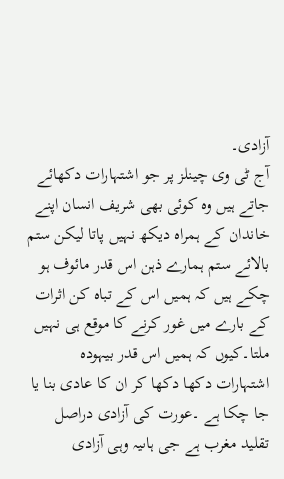آزادی۔
آج ٹی وی چینلز پر جو اشتہارات دکھائے جاتے ہیں وہ کوئی بھی شریف انسان اپنے خاندان کے ہمراہ دیکھ نہیں پاتا لیکن ستم بالائے ستم ہمارے ذہن اس قدر مائوف ہو چکے ہیں کہ ہمیں اس کے تباہ کن اثرات کے بارے میں غور کرنے کا موقع ہی نہیں ملتا۔کیوں کہ ہمیں اس قدر بیہودہ اشتہارات دکھا دکھا کر ان کا عادی بنا یا جا چکا ہے ۔عورت کی آزادی دراصل تقلید مغرب ہے جی ہاںیہ وہی آزادی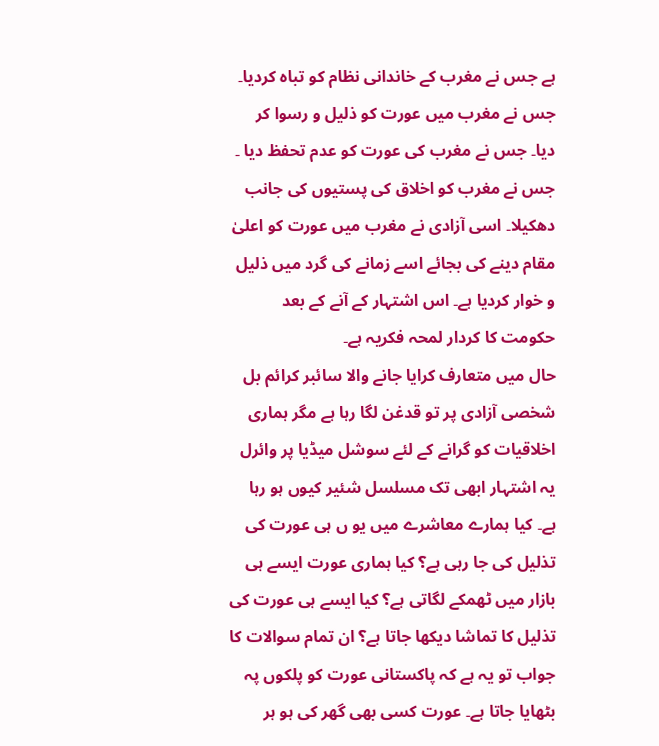ہے جس نے مغرب کے خاندانی نظام کو تباہ کردیا۔ جس نے مغرب میں عورت کو ذلیل و رسوا کر دیا۔ جس نے مغرب کی عورت کو عدم تحفظ دیا ۔ جس نے مغرب کو اخلاق کی پستیوں کی جانب دھکیلا۔ اسی آزادی نے مغرب میں عورت کو اعلیٰ مقام دینے کی بجائے اسے زمانے کی گرد میں ذلیل و خوار کردیا ہے۔ اس اشتہار کے آنے کے بعد حکومت کا کردار لمحہ فکریہ ہے۔
حال میں متعارف کرایا جانے والا سائبر کرائم بل شخصی آزادی پر تو قدغن لگا رہا ہے مگر ہماری اخلاقیات کو گرانے کے لئے سوشل میڈیا پر وائرل یہ اشتہار ابھی تک مسلسل شئیر کیوں ہو رہا ہے۔ کیا ہمارے معاشرے میں یو ں ہی عورت کی تذلیل کی جا رہی ہے؟ کیا ہماری عورت ایسے ہی بازار میں ٹھمکے لگاتی ہے؟ کیا ایسے ہی عورت کی تذلیل کا تماشا دیکھا جاتا ہے؟ ان تمام سوالات کا جواب تو یہ ہے کہ پاکستانی عورت کو پلکوں پہ بٹھایا جاتا ہے۔ عورت کسی بھی گھر کی ہو ہر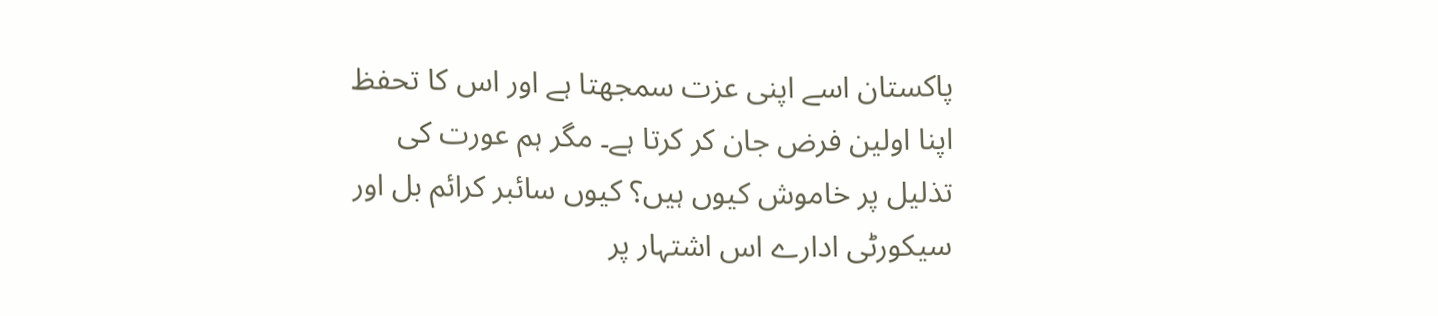پاکستان اسے اپنی عزت سمجھتا ہے اور اس کا تحفظ اپنا اولین فرض جان کر کرتا ہے۔ مگر ہم عورت کی تذلیل پر خاموش کیوں ہیں؟ کیوں سائبر کرائم بل اور سیکورٹی ادارے اس اشتہار پر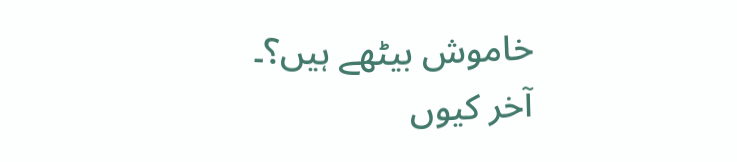خاموش بیٹھے ہیں؟۔
آخر کیوں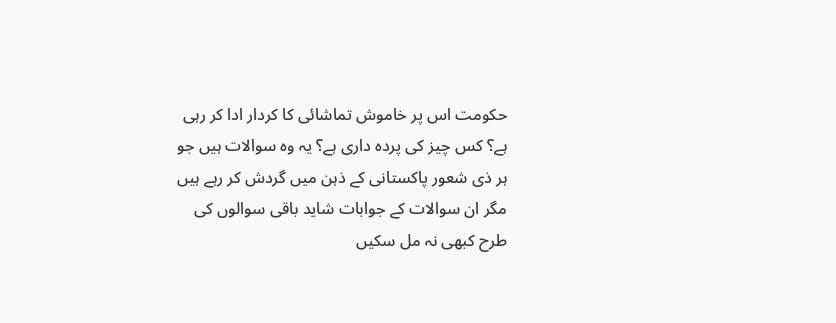حکومت اس پر خاموش تماشائی کا کردار ادا کر رہی ہے؟ کس چیز کی پردہ داری ہے؟ یہ وہ سوالات ہیں جو ہر ذی شعور پاکستانی کے ذہن میں گردش کر رہے ہیں مگر ان سوالات کے جوابات شاید باقی سوالوں کی طرح کبھی نہ مل سکیں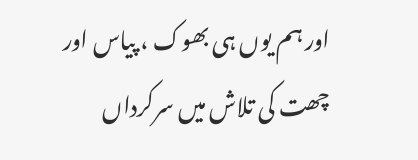اور ہم یوں ہی بھوک ، پیاس اور چھت کی تلاش میں سرکرداں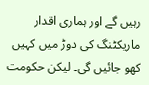رہیں گے اور ہماری اقدار ماریکٹنگ کی دوڑ میں کہیں کھو جائیں گی۔ لیکن حکومت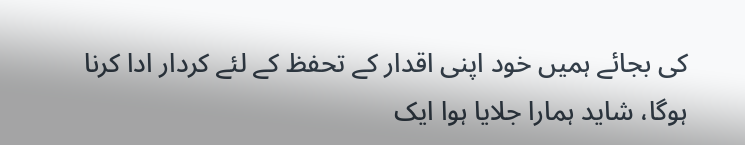کی بجائے ہمیں خود اپنی اقدار کے تحفظ کے لئے کردار ادا کرنا ہوگا، شاید ہمارا جلایا ہوا ایک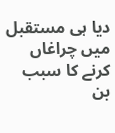دیا ہی مستقبل میں چراغاں کرنے کا سبب بن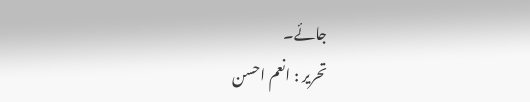جائے۔
تحریر : انعم احسن